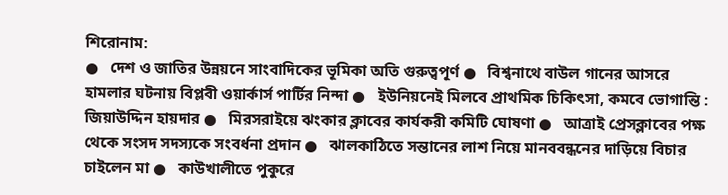শিরোনাম:
●   দেশ ও জাতির উন্নয়নে সাংবাদিকের ভূমিকা অতি গুরুত্বপূর্ণ ●   বিশ্বনাথে বাউল গানের আসরে হামলার ঘটনায় বিপ্লবী ওয়ার্কার্স পার্টির নিন্দা ●   ইউনিয়নেই মিলবে প্রাথমিক চিকিৎসা, কমবে ভোগান্তি : জিয়াউদ্দিন হায়দার ●   মিরসরাইয়ে ঝংকার ক্লাবের কার্যকরী কমিটি ঘোষণা ●   আত্রাই প্রেসক্লাবের পক্ষ থেকে সংসদ সদস্যকে সংবর্ধনা প্রদান ●   ঝালকাঠিতে সন্তানের লাশ নিয়ে মানববন্ধনের দাড়িয়ে বিচার চাইলেন মা ●   কাউখালীতে পুকুরে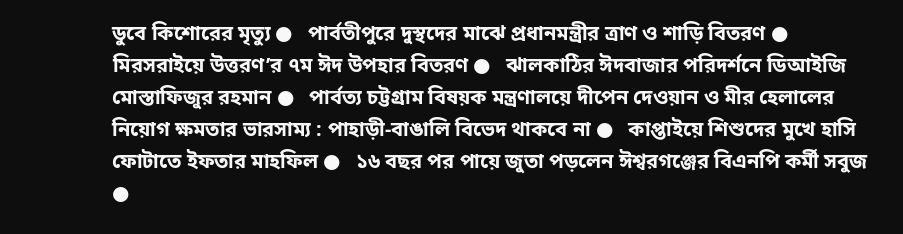ডুবে কিশোরের মৃত্যু ●   পার্বতীপুরে দুস্থদের মাঝে প্রধানমন্ত্রীর ত্রাণ ও শাড়ি বিতরণ ●   মিরসরাইয়ে উত্তরণ’র ৭ম ঈদ উপহার বিতরণ ●   ঝালকাঠির ঈদবাজার পরিদর্শনে ডিআইজি মোস্তাফিজুর রহমান ●   পার্বত্য চট্টগ্রাম বিষয়ক মন্ত্রণালয়ে দীপেন দেওয়ান ও মীর হেলালের নিয়োগ ক্ষমতার ভারসাম্য : পাহাড়ী-বাঙালি বিভেদ থাকবে না ●   কাপ্তাইয়ে শিশুদের মুখে হাসি ফোটাতে ইফতার মাহফিল ●   ১৬ বছর পর পায়ে জুতা পড়লেন ঈশ্বরগঞ্জের বিএনপি কর্মী সবুজ ●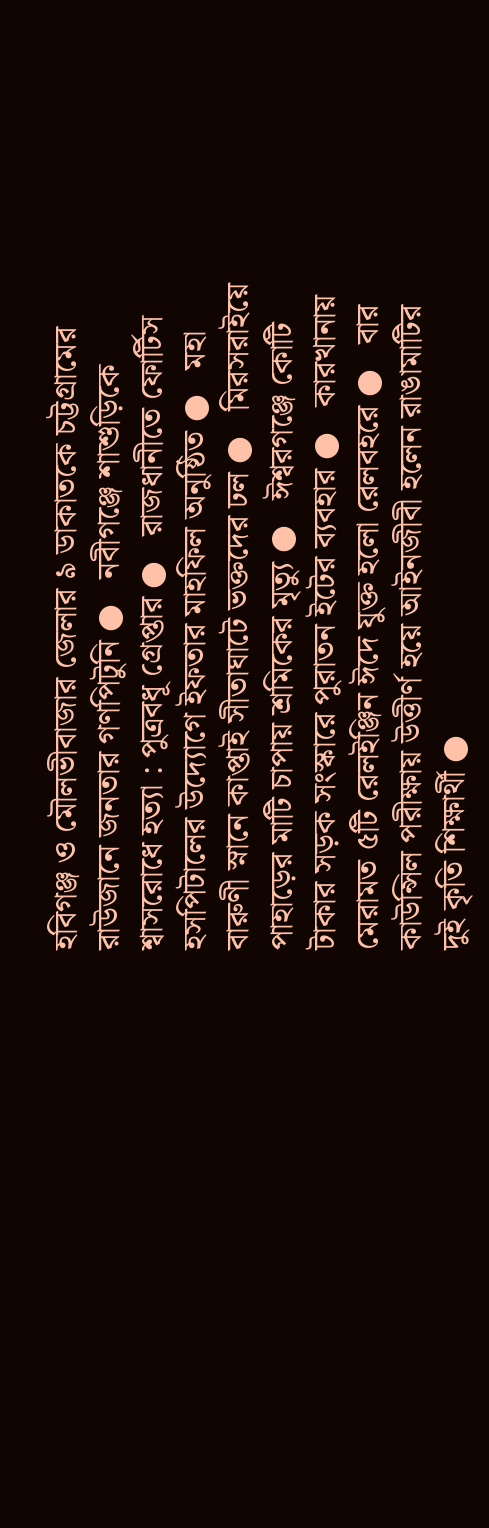হবিগঞ্জ ও মৌলভীবাজার জেলার ৯ ডাকাতকে চট্টগ্রামের রাউজানে জনতার গণপিটুনি ●   নবীগঞ্জে শাশুড়িকে শ্বাসরোধে হত্যা : পুত্রবধূ গ্রেপ্তার ●   রাজধানীতে ফোর্টিস হসপিটালের উদ্যোগে ইফতার মাহফিল অনুষ্ঠিত ●   মহা বারুণী স্নানে কাপ্তাই সীতাঘাটে ভক্তদের ঢল ●   মিরসরাইয়ে পাহাড়ের মাটি চাপায় শ্রমিকের মৃত্যু ●   ঈশ্বরগঞ্জে কোটি টাকার সড়ক সংস্কারে পুরাতন ইটের ব্যবহার ●   কারখানায় মেরামত ৫টি রেলইঞ্জিন ঈদে যুক্ত হলো রেলবহরে ●   বার কাউন্সিল পরীক্ষায় উত্তীর্ণ হয়ে আইনজীবী হলেন রাঙামাটির দুই কৃতি শিক্ষার্থী ●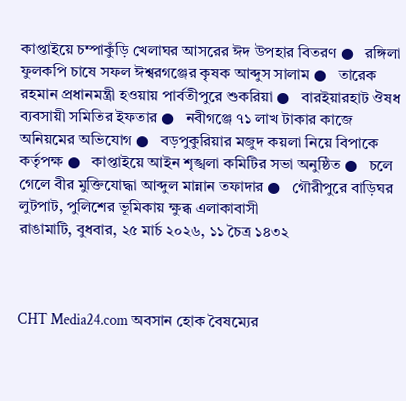কাপ্তাইয়ে চম্পাকুঁড়ি খেলাঘর আসরের ঈদ উপহার বিতরণ ●   রঙ্গিলা ফুলকপি চাষে সফল ঈশ্বরগঞ্জের কৃষক আব্দুস সালাম ●   তারেক রহমান প্রধানমন্ত্রী হওয়ায় পার্বতীপুরে শুকরিয়া ●   বারইয়ারহাট ঔষধ ব্যবসায়ী সমিতির ইফতার ●   নবীগঞ্জে ৭১ লাখ টাকার কাজে অনিয়মের অভিযোগ ●   বড়পুকুরিয়ার মজুদ কয়লা নিয়ে বিপাকে কর্তৃপক্ষ ●   কাপ্তাইয়ে আইন শৃঙ্খলা কমিটির সভা অনুষ্ঠিত ●   চলে গেলে বীর মুক্তিযোদ্ধা আব্দুল মান্নান তফাদার ●   গৌরীপুরে বাড়িঘর লুটপাট, পুলিশের ভূমিকায় ক্ষুব্ধ এলাকাবাসী
রাঙামাটি, বুধবার, ২৫ মার্চ ২০২৬, ১১ চৈত্র ১৪৩২



CHT Media24.com অবসান হোক বৈষম্যের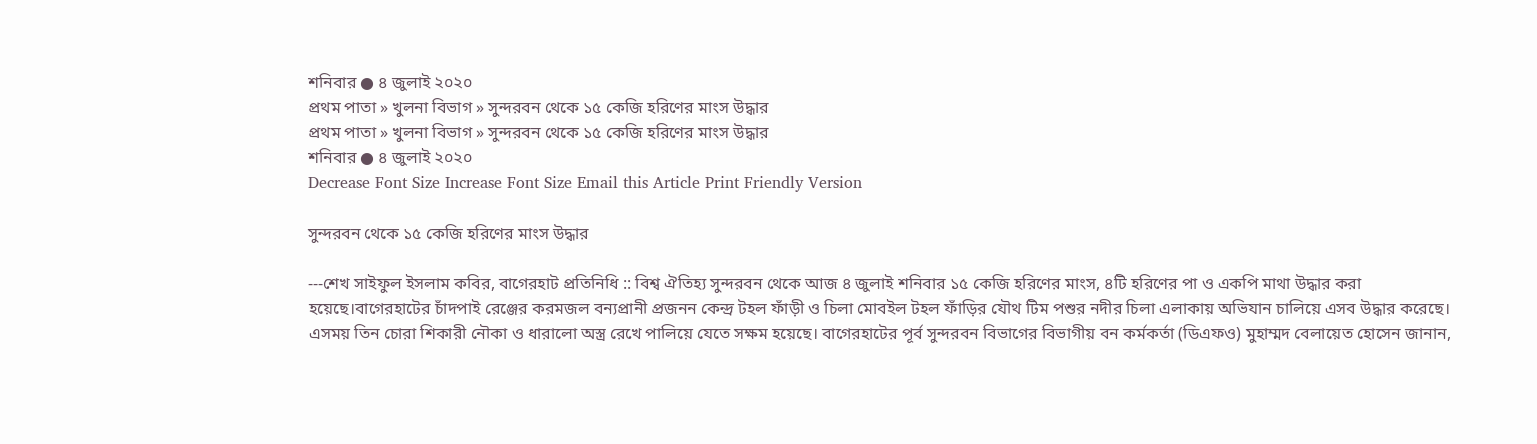শনিবার ● ৪ জুলাই ২০২০
প্রথম পাতা » খুলনা বিভাগ » সুন্দরবন থেকে ১৫ কেজি হরিণের মাংস উদ্ধার
প্রথম পাতা » খুলনা বিভাগ » সুন্দরবন থেকে ১৫ কেজি হরিণের মাংস উদ্ধার
শনিবার ● ৪ জুলাই ২০২০
Decrease Font Size Increase Font Size Email this Article Print Friendly Version

সুন্দরবন থেকে ১৫ কেজি হরিণের মাংস উদ্ধার

---শেখ সাইফুল ইসলাম কবির, বাগেরহাট প্রতিনিধি :: বিশ্ব ঐতিহ্য সুন্দরবন থেকে আজ ৪ জুলাই শনিবার ১৫ কেজি হরিণের মাংস, ৪টি হরিণের পা ও একপি মাথা উদ্ধার করা হয়েছে।বাগেরহাটের চাঁদপাই রেঞ্জের করমজল বন্যপ্রানী প্রজনন কেন্দ্র টহল ফাঁড়ী ও চিলা মোবইল টহল ফাঁড়ির যৌথ টিম পশুর নদীর চিলা এলাকায় অভিযান চালিয়ে এসব উদ্ধার করেছে। এসময় তিন চোরা শিকারী নৌকা ও ধারালো অস্ত্র রেখে পালিয়ে যেতে সক্ষম হয়েছে। বাগেরহাটের পূর্ব সুন্দরবন বিভাগের বিভাগীয় বন কর্মকর্তা (ডিএফও) মুহাম্মদ বেলায়েত হোসেন জানান,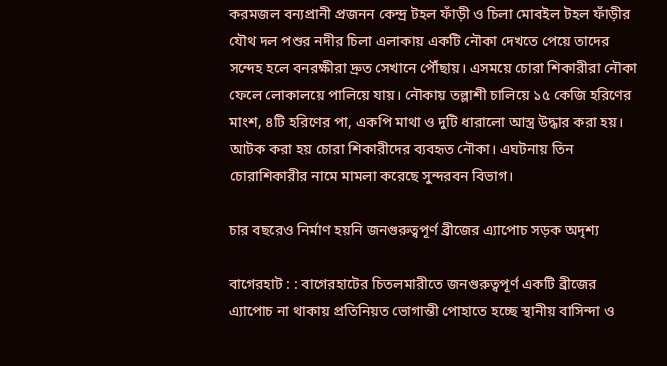করমজল বন্যপ্রানী প্রজনন কেন্দ্র টহল ফাঁড়ী ও চিলা মোবইল টহল ফাঁড়ীর যৌথ দল পশুর নদীর চিলা এলাকায় একটি নৌকা দেখতে পেয়ে তাদের সন্দেহ হলে বনরক্ষীরা দ্রুত সেখানে পৌঁছায়। এসময়ে চোরা শিকারীরা নৌকা ফেলে লোকালয়ে পালিয়ে যায়। নৌকায় তল্লাশী চালিয়ে ১৫ কেজি হরিণের মাংশ, ৪টি হরিণের পা, একপি মাথা ও দুটি ধারালো আস্ত্র উদ্ধার করা হয়। আটক করা হয় চোরা শিকারীদের ব্যবহৃত নৌকা। এঘটনায় তিন চোরাশিকারীর নামে মামলা করেছে সুন্দরবন বিভাগ।

চার বছরেও নির্মাণ হয়নি জনগুরুত্বপূর্ণ ব্রীজের এ্যাপোচ সড়ক অদৃশ্য

বাগেরহাট : : বাগেরহাটের চিতলমারীতে জনগুরুত্বপূর্ণ একটি ব্রীজের এ্যাপোচ না থাকায় প্রতিনিয়ত ভোগান্তী পোহাতে হচ্ছে স্থানীয় বাসিন্দা ও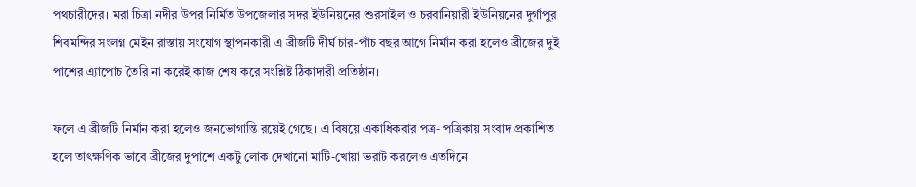পথচারীদের। মরা চিত্রা নদীর উপর নির্মিত উপজেলার সদর ইউনিয়নের শুরসাইল ও চরবানিয়ারী ইউনিয়নের দুর্গাপুর শিবমন্দির সংলগ্ন মেইন রাস্তায় সংযোগ স্থাপনকারী এ ব্রীজটি দীর্ঘ চার-পাঁচ বছর আগে নির্মান করা হলেও ব্রীজের দুই পাশের এ্যাপোচ তৈরি না করেই কাজ শেষ করে সংশ্লিষ্ট ঠিকাদারী প্রতিষ্ঠান।

ফলে এ ব্রীজটি নির্মান করা হলেও জনভোগান্তি রয়েই গেছে। এ বিষয়ে একাধিকবার পত্র- পত্রিকায় সংবাদ প্রকাশিত হলে তাৎক্ষণিক ভাবে ব্রীজের দুপাশে একটু লোক দেখানো মাটি-খোয়া ভরাট করলেও এতদিনে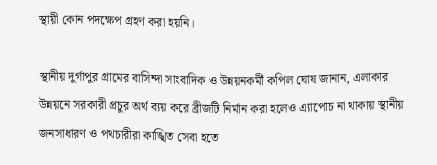স্থায়ী কোন পদক্ষেপ গ্রহণ করা হয়নি।

স্থানীয় দুর্গাপুর গ্রামের বাসিন্দা সাংবাদিক ও উন্নয়নকর্মী কপিল ঘোষ জানান, এলাকার উন্নয়নে সরকারী প্রচুর অর্থ ব্যয় করে ব্রীজটি নির্মান করা হলেও এ্যাপোচ না থাকায় স্থানীয় জনসাধারণ ও পথচারীরা কাঙ্খিত সেবা হতে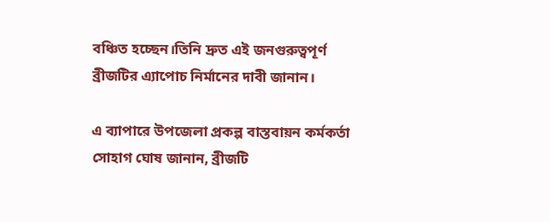বঞ্চিত হচ্ছেন।তিনি দ্রুত এই জনগুরুত্বপূর্ণ ব্রীজটির এ্যাপোচ নির্মানের দাবী জানান।

এ ব্যাপারে উপজেলা প্রকল্প বাস্তবায়ন কর্মকর্তা সোহাগ ঘোষ জানান, ব্রীজটি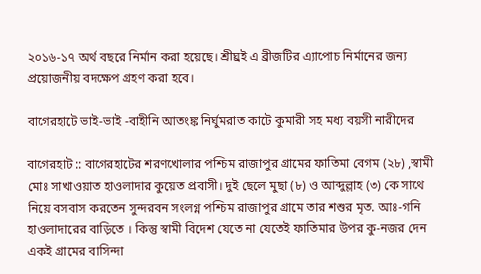২০১৬-১৭ অর্থ বছরে নির্মান করা হয়েছে। শ্রীঘ্রই এ ব্রীজটির এ্যাপোচ নির্মানের জন্য প্রয়োজনীয় বদক্ষেপ গ্রহণ করা হবে।

বাগেরহাটে ভাই-ভাই -বাহীনি আতংঙ্ক নির্ঘুমরাত কাটে কুমারী সহ মধ্য বয়সী নারীদের

বাগেরহাট :: বাগেরহাটের শরণখোলার পশ্চিম রাজাপুর গ্রামের ফাতিমা বেগম (২৮) ,স্বামী মোঃ সাখাওয়াত হাওলাদার কুয়েত প্রবাসী। দুই ছেলে মুছা (৮) ও আব্দুল্লাহ (৩) কে সাথে নিয়ে বসবাস করতেন সুন্দরবন সংলগ্ন পশ্চিম রাজাপুর গ্রামে তার শশুর মৃত. আঃ-গনি হাওলাদারের বাড়িতে । কিন্তু স্বামী বিদেশ যেতে না যেতেই ফাতিমার উপর কু-নজর দেন একই গ্রামের বাসিন্দা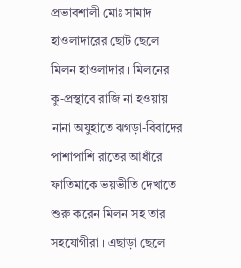প্রভাবশালী মোঃ সামাদ হাওলাদারের ছোট ছেলে মিলন হাওলাদার । মিলনের কু-প্রস্থাবে রাজি না হওয়ায় নানা অযুহাতে ঝগড়া-বিবাদের পাশাপাশি রাতের আধাঁরে ফাতিমাকে ভয়ভীতি দেখাতে শুরু করেন মিলন সহ তার সহযোগীরা । এছাড়া ছেলে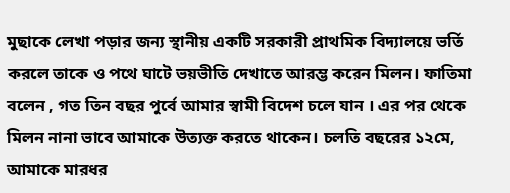মুছাকে লেখা পড়ার জন্য স্থানীয় একটি সরকারী প্রাথমিক বিদ্যালয়ে ভর্তি করলে তাকে ও পথে ঘাটে ভয়ভীতি দেখাতে আরম্ভ করেন মিলন। ফাতিমা বলেন , গত তিন বছর পুর্বে আমার স্বামী বিদেশ চলে যান । এর পর থেকে মিলন নানা ভাবে আমাকে উত্যক্ত করতে থাকেন। চলতি বছরের ১২মে, আমাকে মারধর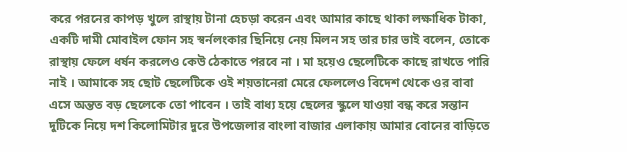করে পরনের কাপড় খুলে রাস্থায় টানা হেচড়া করেন এবং আমার কাছে থাকা লক্ষাধিক টাকা, একটি দামী মোবাইল ফোন সহ স্বর্নলংকার ছিনিয়ে নেয় মিলন সহ তার চার ভাই বলেন, তোকে রাস্থায় ফেলে ধর্ষন করলেও কেউ ঠেকাতে পরবে না । মা হয়েও ছেলেটিকে কাছে রাখতে পারি নাই । আমাকে সহ ছোট ছেলেটিকে ওই শয়তানেরা মেরে ফেললেও বিদেশ থেকে ওর বাবা এসে অন্তত বড় ছেলেকে তো পাবেন । তাই বাধ্য হয়ে ছেলের স্কুলে যাওয়া বন্ধ করে সন্তান দুটিকে নিয়ে দশ কিলোমিটার দুরে উপজেলার বাংলা বাজার এলাকায় আমার বোনের বাড়িতে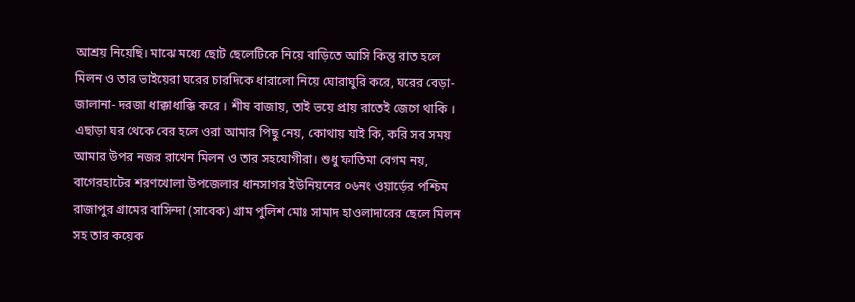আশ্রয় নিয়েছি। মাঝে মধ্যে ছোট ছেলেটিকে নিয়ে বাড়িতে আসি কিন্তু রাত হলে মিলন ও তার ভাইয়েরা ঘরের চারদিকে ধারালো নিয়ে ঘোরাঘুরি করে, ঘরের বেড়া-জালানা- দরজা ধাক্কাধাক্কি করে । শীষ বাজায়, তাই ভয়ে প্রায় রাতেই জেগে থাকি ।
এছাড়া ঘর থেকে বের হলে ওরা আমার পিছু নেয়, কোথায় যাই কি, করি সব সময় আমার উপর নজর রাখেন মিলন ও তার সহযোগীরা। শুধু ফাতিমা বেগম নয়, বাগেরহাটের শরণখোলা উপজেলার ধানসাগর ইউনিয়নের ০৬নং ওয়ার্ড়ের পশ্চিম রাজাপুর গ্রামের বাসিন্দা (সাবেক) গ্রাম পুলিশ মোঃ সামাদ হাওলাদারের ছেলে মিলন সহ তার কয়েক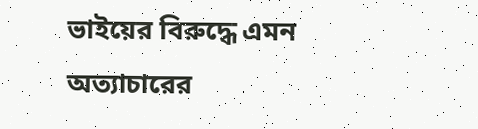ভাইয়ের বিরুদ্ধে এমন অত্যাচারের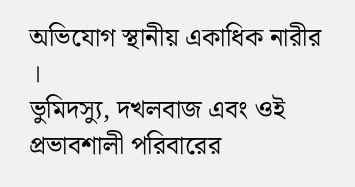অভিযোগ স্থানীয় একাধিক নারীর ।
ভুমিদস্যু, দখলবাজ এবং ওই প্রভাবশালী পরিবারের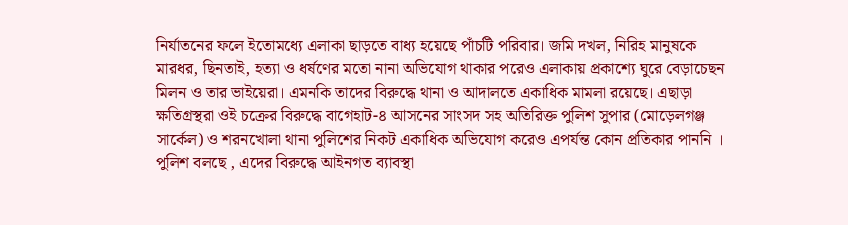নির্যাতনের ফলে ইতোমধ্যে এলাকা ছাড়তে বাধ্য হয়েছে পাঁচটি পরিবার। জমি দখল, নিরিহ মানুষকে মারধর, ছিনতাই, হত্যা ও ধর্ষণের মতো নানা অভিযোগ থাকার পরেও এলাকায় প্রকাশ্যে ঘুরে বেড়াচেছন মিলন ও তার ভাইয়েরা। এমনকি তাদের বিরুদ্ধে থানা ও আদালতে একাধিক মামলা রয়েছে। এছাড়া ক্ষতিগ্রস্থরা ওই চক্রের বিরুদ্ধে বাগেহাট-৪ আসনের সাংসদ সহ অতিরিক্ত পুলিশ সুপার (মোড়েলগঞ্জ সার্কেল) ও শরনখোলা থানা পুলিশের নিকট একাধিক অভিযোগ করেও এপর্যন্ত কোন প্রতিকার পাননি । পুলিশ বলছে , এদের বিরুদ্ধে আইনগত ব্যাবস্থা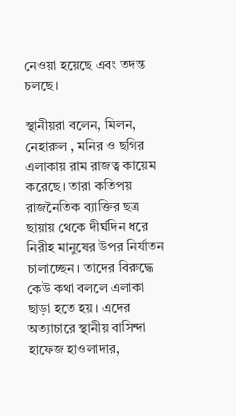নেওয়া হয়েছে এবং তদন্ত চলছে।

স্থানীয়রা বলেন, মিলন, নেহারুল , মনির ও ছগির এলাকায় রাম রাজত্ব কায়েম করেছে। তারা কতিপয় রাজনৈতিক ব্যাক্তির ছত্র ছায়ায় থেকে দীর্ঘদিন ধরে নিরীহ মানুষের উপর নির্যাতন চালাচ্ছেন। তাদের বিরুদ্ধে কেউ কথা বললে এলাকা ছাড়া হতে হয়। এদের অত্যাচারে স্থানীয় বাসিন্দা হাফেজ হাওলাদার,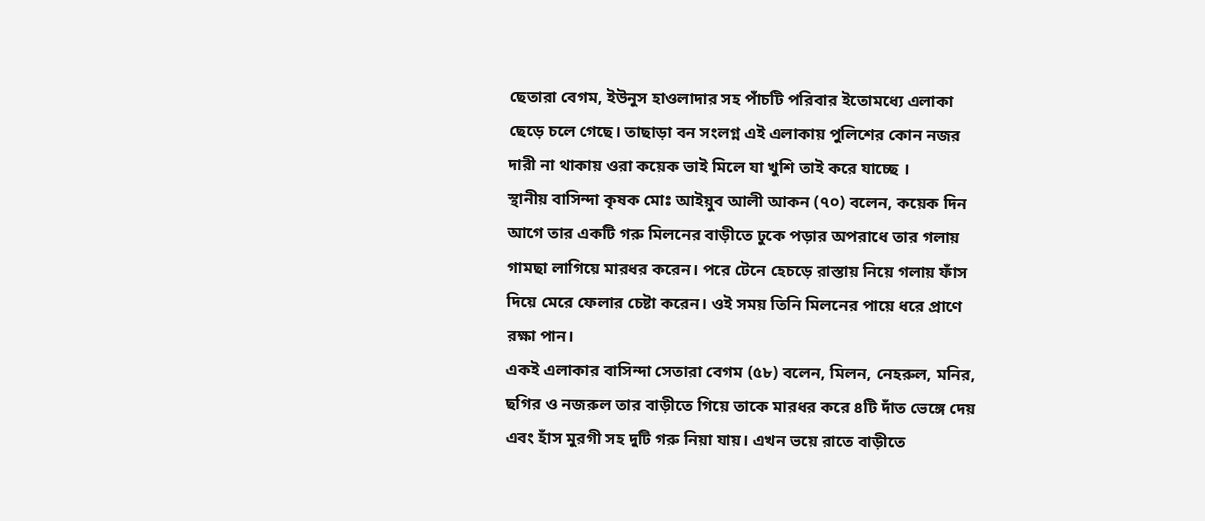ছেতারা বেগম, ইউনুস হাওলাদার সহ পাঁচটি পরিবার ইতোমধ্যে এলাকা ছেড়ে চলে গেছে। তাছাড়া বন সংলগ্ন এই এলাকায় পুলিশের কোন নজর দারী না থাকায় ওরা কয়েক ভাই মিলে যা খুশি তাই করে যাচ্ছে ।
স্থানীয় বাসিন্দা কৃষক মোঃ আইয়ুব আলী আকন (৭০) বলেন, কয়েক দিন আগে তার একটি গরু মিলনের বাড়ীতে ঢুকে পড়ার অপরাধে তার গলায় গামছা লাগিয়ে মারধর করেন। পরে টেনে হেচড়ে রাস্তায় নিয়ে গলায় ফাঁস দিয়ে মেরে ফেলার চেষ্টা করেন। ওই সময় তিনি মিলনের পায়ে ধরে প্রাণে রক্ষা পান।
একই এলাকার বাসিন্দা সেতারা বেগম (৫৮) বলেন, মিলন, নেহরুল, মনির, ছগির ও নজরুল তার বাড়ীতে গিয়ে তাকে মারধর করে ৪টি দাঁত ভেঙ্গে দেয় এবং হাঁস মুরগী সহ দুটি গরু নিয়া যায়। এখন ভয়ে রাতে বাড়ীতে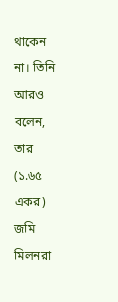থাকেন না। তিনি আরও বলেন, তার (১.৬৫ একর) জমি মিলনরা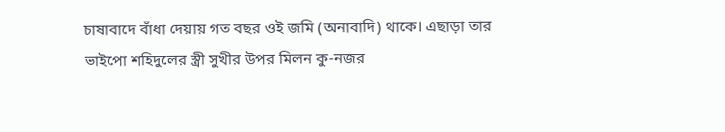চাষাবাদে বাঁধা দেয়ায় গত বছর ওই জমি (অনাবাদি) থাকে। এছাড়া তার ভাইপো শহিদুলের স্ত্রী সুখীর উপর মিলন কু-নজর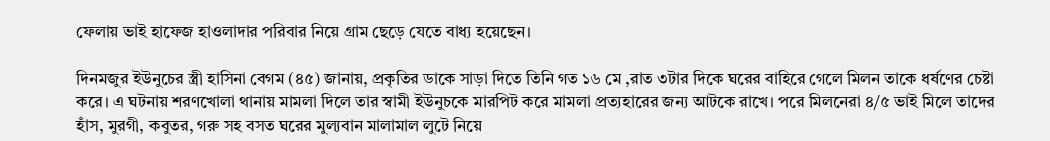ফেলায় ভাই হাফেজ হাওলাদার পরিবার নিয়ে গ্রাম ছেড়ে যেতে বাধ্য হয়েছেন।

দিনমজুর ইউনুচের স্ত্রী হাসিনা বেগম (৪৫) জানায়, প্রকৃতির ডাকে সাড়া দিতে তিনি গত ১৬ মে ,রাত ৩টার দিকে ঘরের বাহিরে গেলে মিলন তাকে ধর্ষণের চেষ্টা করে। এ ঘটনায় শরণখোলা থানায় মামলা দিলে তার স্বামী ইউনুচকে মারপিট করে মামলা প্রত্যহারের জন্য আটকে রাখে। পরে মিলনেরা ৪/৫ ভাই মিলে তাদের হাঁস, মুরগী, কবুতর, গরু সহ বসত ঘরের মুল্যবান মালামাল লুটে নিয়ে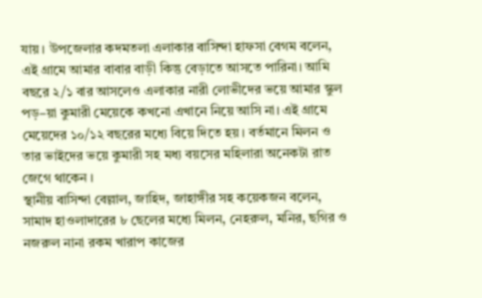যায়। উপজেলার কদমতলা এলাকার বাসিন্দা হাফসা বেগম বলেন, এই গ্রামে আমার বাবার বাড়ী কিন্তু বেড়াতে আসতে পারিনা। আমি বছরে ২/১ বার আসলেও এলাকার নারী লোভীদের ভয়ে আমার স্কুল পড়–য়া কুমারী মেয়েকে কখনো এখানে নিয়ে আসি না। এই গ্রামে মেয়েদের ১০/১২ বছরের মধ্যে বিয়ে দিতে হয়। বর্তমানে মিলন ও তার ভাইদের ভয়ে কুমারী সহ মধ্য বয়সের মহিলারা অনেকটা রাত জেগে থাকেন ।
স্থানীয় বাসিন্দা বেল্লাল, জাহিদ, জাহাঙ্গীর সহ কয়েকজন বলেন, সামাদ হাওলাদারের ৮ ছেলের মধ্যে মিলন, নেহরুল, মনির, ছগির ও নজরুল নানা রকম খারাপ কাজের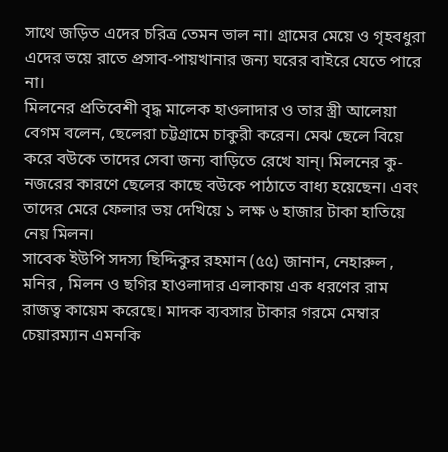সাথে জড়িত এদের চরিত্র তেমন ভাল না। গ্রামের মেয়ে ও গৃহবধুরা এদের ভয়ে রাতে প্রসাব-পায়খানার জন্য ঘরের বাইরে যেতে পারে না।
মিলনের প্রতিবেশী বৃদ্ধ মালেক হাওলাদার ও তার স্ত্রী আলেয়া বেগম বলেন, ছেলেরা চট্টগ্রামে চাকুরী করেন। মেঝ ছেলে বিয়ে করে বউকে তাদের সেবা জন্য বাড়িতে রেখে যান্। মিলনের কু-নজরের কারণে ছেলের কাছে বউকে পাঠাতে বাধ্য হয়েছেন। এবং তাদের মেরে ফেলার ভয় দেখিয়ে ১ লক্ষ ৬ হাজার টাকা হাতিয়ে নেয় মিলন।
সাবেক ইউপি সদস্য ছিদ্দিকুর রহমান (৫৫) জানান, নেহারুল , মনির , মিলন ও ছগির হাওলাদার এলাকায় এক ধরণের রাম রাজত্ব কায়েম করেছে। মাদক ব্যবসার টাকার গরমে মেম্বার চেয়ারম্যান এমনকি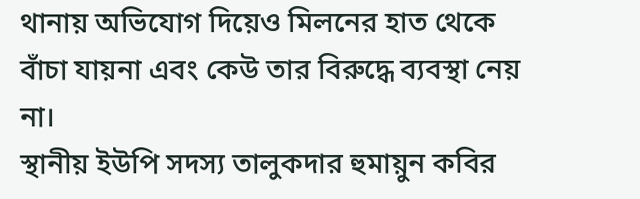থানায় অভিযোগ দিয়েও মিলনের হাত থেকে বাঁচা যায়না এবং কেউ তার বিরুদ্ধে ব্যবস্থা নেয় না।
স্থানীয় ইউপি সদস্য তালুকদার হুমায়ুন কবির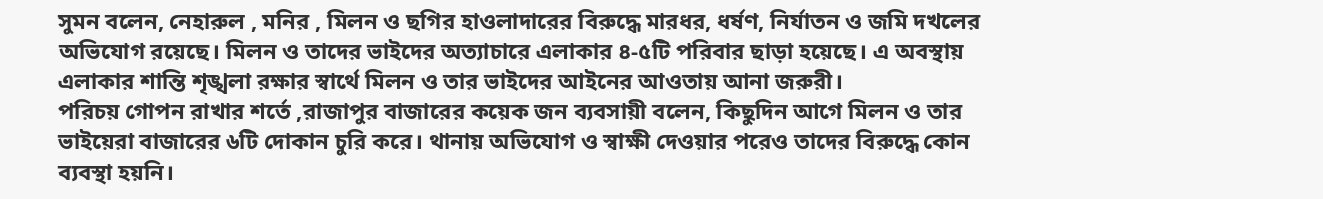সুমন বলেন, নেহারুল , মনির , মিলন ও ছগির হাওলাদারের বিরুদ্ধে মারধর, ধর্ষণ, নির্যাতন ও জমি দখলের অভিযোগ রয়েছে। মিলন ও তাদের ভাইদের অত্যাচারে এলাকার ৪-৫টি পরিবার ছাড়া হয়েছে। এ অবস্থায় এলাকার শান্তি শৃঙ্খলা রক্ষার স্বার্থে মিলন ও তার ভাইদের আইনের আওতায় আনা জরুরী।
পরিচয় গোপন রাখার শর্তে ,রাজাপুর বাজারের কয়েক জন ব্যবসায়ী বলেন, কিছুদিন আগে মিলন ও তার ভাইয়েরা বাজারের ৬টি দোকান চুরি করে। থানায় অভিযোগ ও স্বাক্ষী দেওয়ার পরেও তাদের বিরুদ্ধে কোন ব্যবস্থা হয়নি।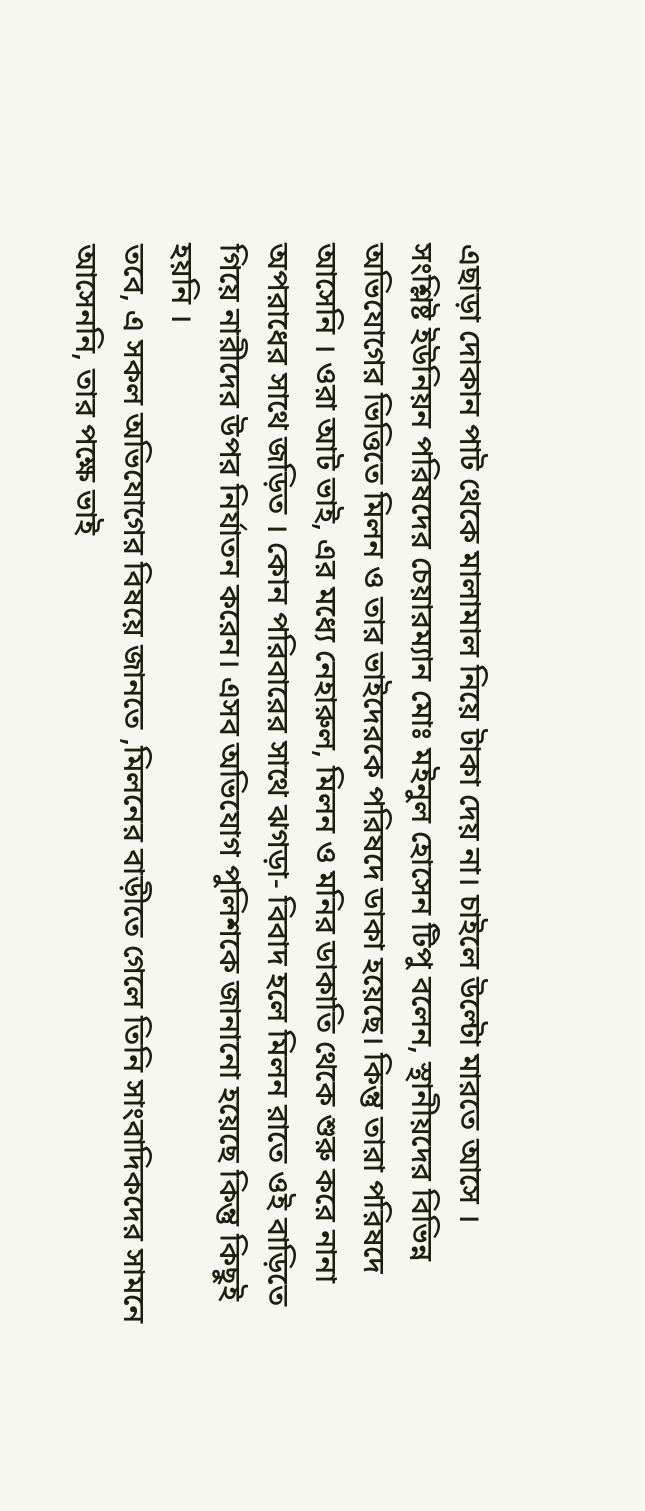এছাড়া দোকান পাট থেকে মালামাল নিয়ে টাকা দেয় না। চাইলে উল্টো মারতে আসে ।
সংশ্লিষ্ট ইউনিয়ন পরিষদের চেয়ারম্যান মোঃ মইনুল হোসেন টিপু বলেন, স্থানীয়দের বিভিন্ন অভিযোগের ভিত্তিতে মিলন ও তার ভাইদেরকে পরিষদে ডাকা হয়েছে। কিন্তু তারা পরিষদে আসেনি । ওরা আট ভাই, এর মধ্যে নেহারুল, মিলন ও মনির ডাকাতি থেকে শুরু করে নানা অপরাধের সাথে জড়িত । কোন পরিবারের সাথে ঝগড়া- বিবাদ হলে মিলন রাতে ওই বাড়িতে গিয়ে নারীদের উপর নির্যাতন করেন। এসব অভিযোগ পুলিশকে জানানো হয়েছে কিন্তু কিছুই হয়নি ।
তবে, এ সকল অভিযোগের বিষয়ে জানতে ,মিলনের বাড়ীতে গেলে তিনি সাংবাদিকদের সামনে আসেননি, তার পক্ষে ভাই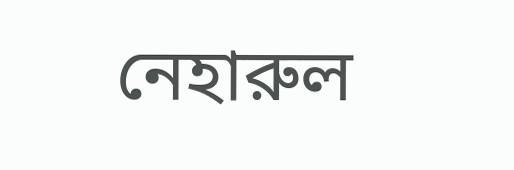নেহারুল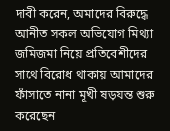দাবী করেন, অমাদের বিরুদ্ধে আনীত সকল অভিযোগ মিথ্যা জমিজমা নিয়ে প্রতিবেশীদের সাথে বিরোধ থাকায় আমাদের ফাঁসাতে নানা মূখী ষড়যন্ত শুরু করেছেন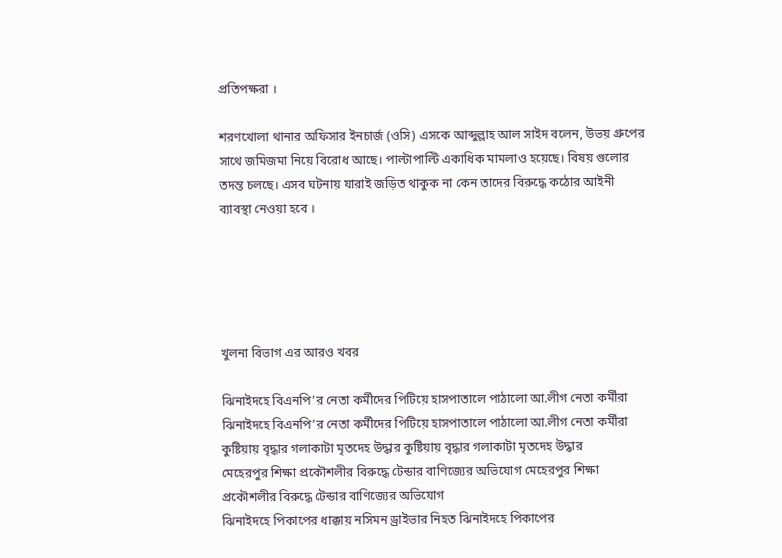প্রতিপক্ষরা ।

শরণখোলা থানার অফিসার ইনচার্জ (ওসি) এসকে আব্দুল্লাহ আল সাইদ বলেন, উভয় গ্রুপের সাথে জমিজমা নিয়ে বিরোধ আছে। পাল্টাপাল্টি একাধিক মামলাও হয়েছে। বিষয় গুলোর তদন্ত চলছে। এসব ঘটনায় যারাই জড়িত থাকুক না কেন তাদের বিরুদ্ধে কঠোর আইনী ব্যাবস্থা নেওয়া হবে ।





খুলনা বিভাগ এর আরও খবর

ঝিনাইদহে বিএনপি’র নেতা কর্মীদের পিটিয়ে হাসপাতালে পাঠালো আ.লীগ নেতা কর্মীরা ঝিনাইদহে বিএনপি’র নেতা কর্মীদের পিটিয়ে হাসপাতালে পাঠালো আ.লীগ নেতা কর্মীরা
কুষ্টিয়ায় বৃদ্ধার গলাকাটা মৃতদেহ উদ্ধার কুষ্টিয়ায় বৃদ্ধার গলাকাটা মৃতদেহ উদ্ধার
মেহেরপুর শিক্ষা প্রকৌশলীর বিরুদ্ধে টেন্ডার বাণিজ্যের অভিযোগ মেহেরপুর শিক্ষা প্রকৌশলীর বিরুদ্ধে টেন্ডার বাণিজ্যের অভিযোগ
ঝিনাইদহে পিকাপের ধাক্কায় নসিমন ড্রাইভার নিহত ঝিনাইদহে পিকাপের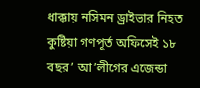ধাক্কায় নসিমন ড্রাইভার নিহত
কুষ্টিয়া গণপূর্ত অফিসেই ১৮ বছর’ আ’লীগের এজেন্ডা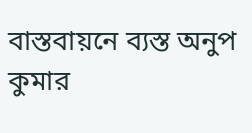বাস্তবায়নে ব্যস্ত অনুপ কুমার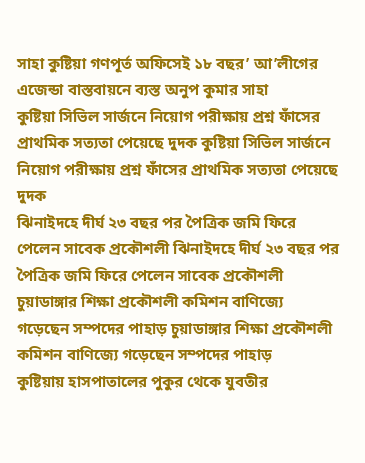সাহা কুষ্টিয়া গণপূর্ত অফিসেই ১৮ বছর’ আ’লীগের এজেন্ডা বাস্তবায়নে ব্যস্ত অনুপ কুমার সাহা
কুষ্টিয়া সিভিল সার্জনে নিয়োগ পরীক্ষায় প্রশ্ন ফাঁসের প্রাথমিক সত্যতা পেয়েছে দুদক কুষ্টিয়া সিভিল সার্জনে নিয়োগ পরীক্ষায় প্রশ্ন ফাঁসের প্রাথমিক সত্যতা পেয়েছে দুদক
ঝিনাইদহে দীর্ঘ ২৩ বছর পর পৈত্রিক জমি ফিরে পেলেন সাবেক প্রকৌশলী ঝিনাইদহে দীর্ঘ ২৩ বছর পর পৈত্রিক জমি ফিরে পেলেন সাবেক প্রকৌশলী
চুয়াডাঙ্গার শিক্ষা প্রকৌশলী কমিশন বাণিজ্যে গড়েছেন সম্পদের পাহাড় চুয়াডাঙ্গার শিক্ষা প্রকৌশলী কমিশন বাণিজ্যে গড়েছেন সম্পদের পাহাড়
কুষ্টিয়ায় হাসপাতালের পুকুর থেকে যুবতীর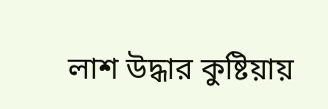লাশ উদ্ধার কুষ্টিয়ায়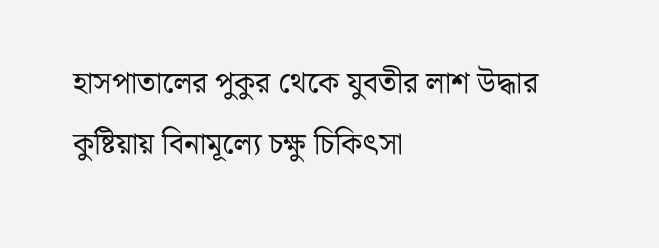হাসপাতালের পুকুর থেকে যুবতীর লাশ উদ্ধার
কুষ্টিয়ায় বিনামূল্যে চক্ষু চিকিৎসা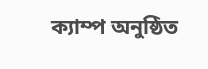ক্যাম্প অনুষ্ঠিত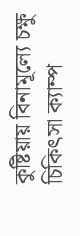কুষ্টিয়ায় বিনামূল্যে চক্ষু চিকিৎসা ক্যাম্প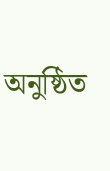অনুষ্ঠিত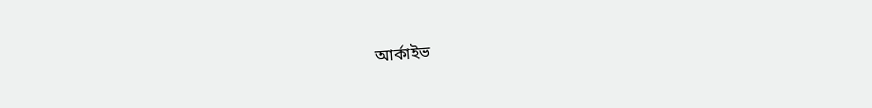আর্কাইভ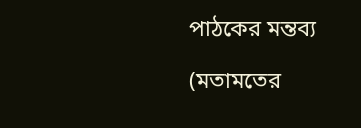পাঠকের মন্তব্য

(মতামতের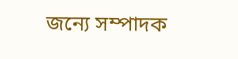জন্যে সম্পাদক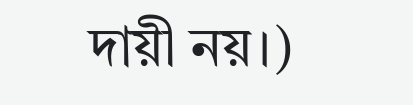দায়ী নয়।)